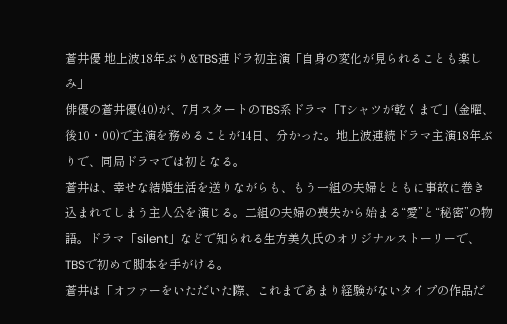蒼井優 地上波18年ぶり&TBS連ドラ初主演「自身の変化が見られることも楽しみ」
俳優の蒼井優(40)が、7月スタートのTBS系ドラマ「Tシャツが乾くまで」(金曜、後10・00)で主演を務めることが14日、分かった。地上波連続ドラマ主演18年ぶりで、同局ドラマでは初となる。
蒼井は、幸せな結婚生活を送りながらも、もう一組の夫婦とともに事故に巻き込まれてしまう主人公を演じる。二組の夫婦の喪失から始まる“愛”と“秘密”の物語。ドラマ「silent」などで知られる生方美久氏のオリジナルストーリーで、TBSで初めて脚本を手がける。
蒼井は「オファーをいただいた際、これまであまり経験がないタイプの作品だ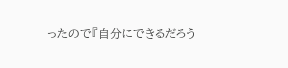ったので『自分にできるだろう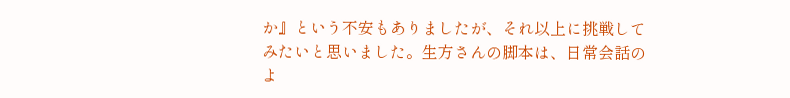か』という不安もありましたが、それ以上に挑戦してみたいと思いました。生方さんの脚本は、日常会話のよ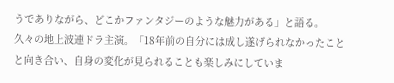うでありながら、どこかファンタジーのような魅力がある」と語る。
久々の地上波連ドラ主演。「18年前の自分には成し遂げられなかったことと向き合い、自身の変化が見られることも楽しみにしていま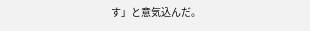す」と意気込んだ。